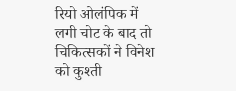रियो ओलंपिक में लगी चोट के बाद तो चिकित्सकों ने विनेश को कुश्ती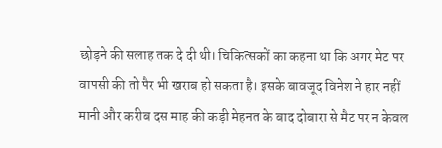छोड़ने की सलाह तक दे दी थी। चिकित्सकों का कहना था कि अगर मेट पर वापसी की तो पैर भी खराब हो सकता है। इसके बावजूद विनेश ने हार नहीं मानी और करीब दस माह की कड़ी मेहनत के बाद दोबारा से मैट पर न केवल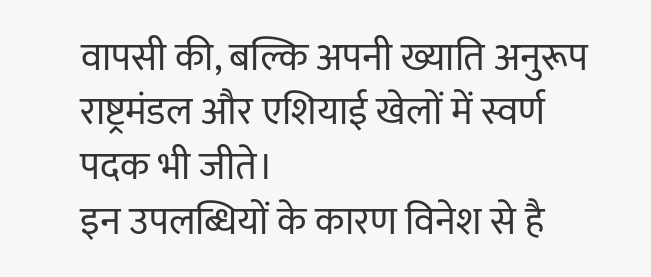वापसी की, बल्कि अपनी ख्याति अनुरूप राष्ट्रमंडल और एशियाई खेलों में स्वर्ण पदक भी जीते।
इन उपलब्धियों के कारण विनेश से है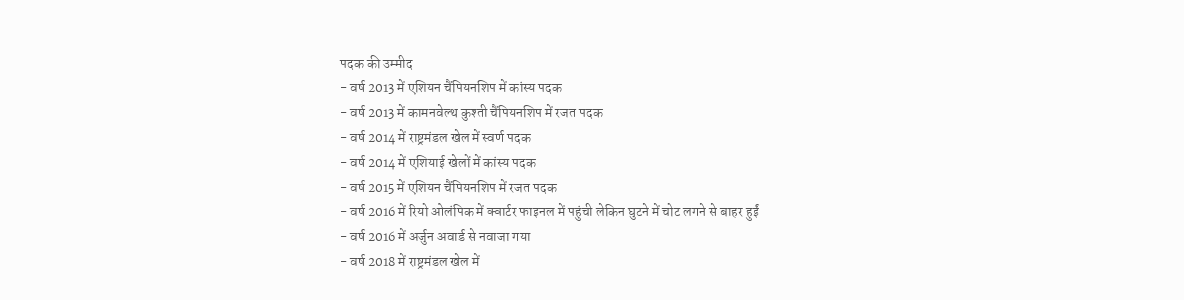पदक की उम्मीद
- वर्ष 2013 में एशियन चैंपियनशिप में कांस्य पदक
- वर्ष 2013 में कामनवेल्थ कुश्ती चैंपियनशिप में रजत पदक
- वर्ष 2014 में राष्ट्रमंडल खेल में स्वर्ण पदक
- वर्ष 2014 में एशियाई खेलों में कांस्य पदक
- वर्ष 2015 में एशियन चैंपियनशिप में रजत पदक
- वर्ष 2016 में रियो ओलंपिक में क्वार्टर फाइनल में पहुंची लेकिन घुटने में चोट लगने से बाहर हुईं
- वर्ष 2016 में अर्जुन अवार्ड से नवाजा गया
- वर्ष 2018 में राष्ट्रमंडल खेल में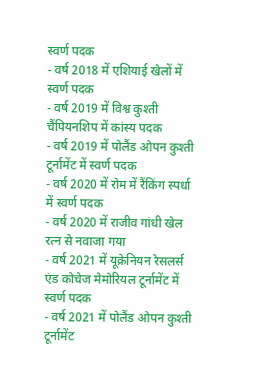स्वर्ण पदक
- वर्ष 2018 में एशियाई खेलों में स्वर्ण पदक
- वर्ष 2019 में विश्व कुश्ती चैंपियनशिप में कांस्य पदक
- वर्ष 2019 में पोलैंड ओपन कुश्ती टूर्नामेंट में स्वर्ण पदक
- वर्ष 2020 में रोम में रैंकिंग स्पर्धा में स्वर्ण पदक
- वर्ष 2020 में राजीव गांधी खेल रत्न से नवाजा गया
- वर्ष 2021 में यूक्रेनियन रेसलर्स एंड कोचेज मेमोरियल टूर्नामेंट में स्वर्ण पदक
- वर्ष 2021 में पोलैंड ओपन कुश्ती टूर्नामेंट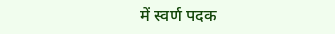में स्वर्ण पदक